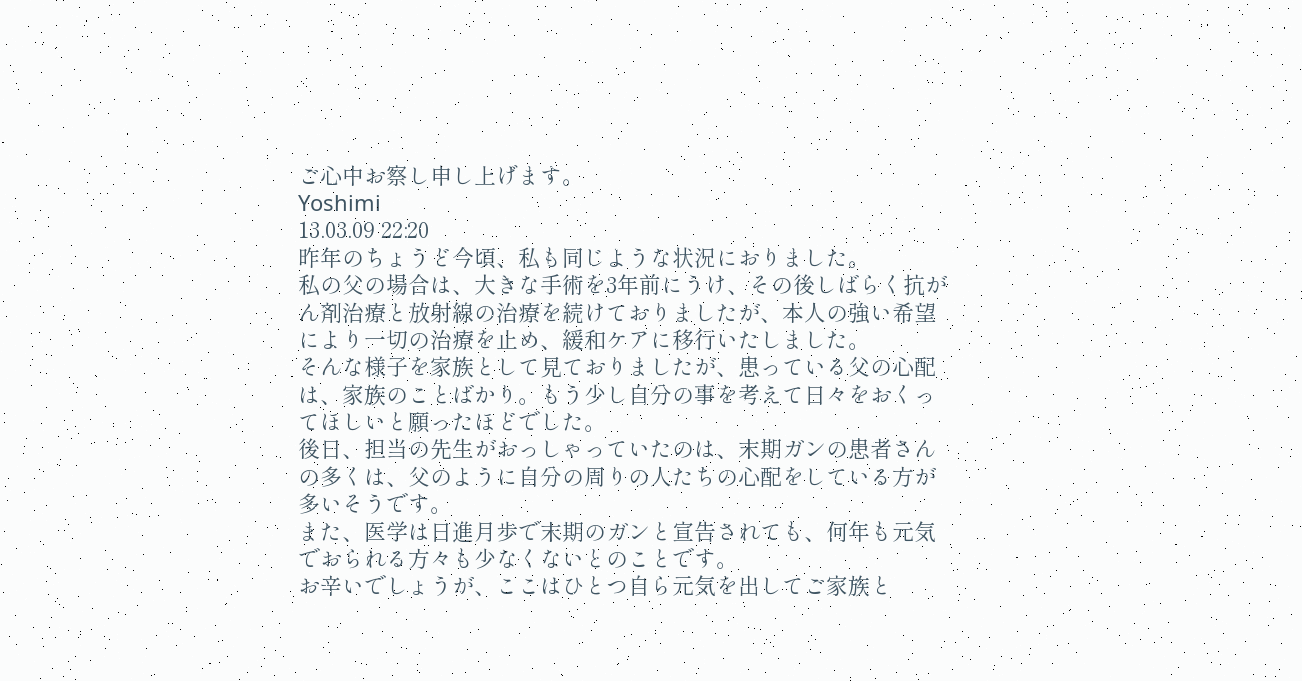ご心中お察し申し上げます。
Yoshimi
13.03.09 22:20
昨年のちょうど今頃、私も同じような状況におりました。
私の父の場合は、大きな手術を3年前にうけ、その後しばらく抗がん剤治療と放射線の治療を続けておりましたが、本人の強い希望により一切の治療を止め、緩和ケアに移行いたしました。
そんな様子を家族として見ておりましたが、患っている父の心配は、家族のことばかり。もう少し自分の事を考えて日々をおくってほしいと願ったほどでした。
後日、担当の先生がおっしゃっていたのは、末期ガンの患者さんの多くは、父のように自分の周りの人たちの心配をしている方が多いそうです。
また、医学は日進月歩で末期のガンと宣告されても、何年も元気でおられる方々も少なくないとのことです。
お辛いでしょうが、ここはひとつ自ら元気を出してご家族と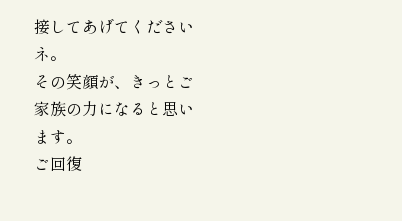接してあげてくださいネ。
その笑顔が、きっとご家族の力になると思います。
ご回復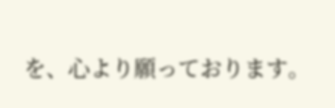を、心より願っております。